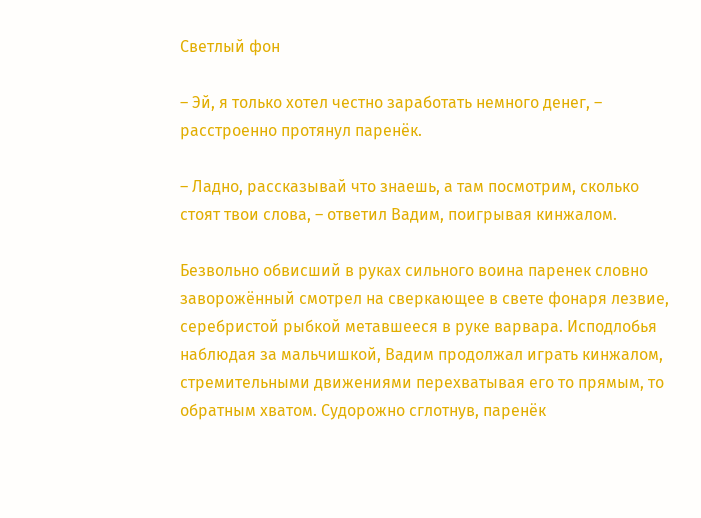Светлый фон

– Эй, я только хотел честно заработать немного денег, – расстроенно протянул паренёк.

– Ладно, рассказывай что знаешь, а там посмотрим, сколько стоят твои слова, – ответил Вадим, поигрывая кинжалом.

Безвольно обвисший в руках сильного воина паренек словно заворожённый смотрел на сверкающее в свете фонаря лезвие, серебристой рыбкой метавшееся в руке варвара. Исподлобья наблюдая за мальчишкой, Вадим продолжал играть кинжалом, стремительными движениями перехватывая его то прямым, то обратным хватом. Судорожно сглотнув, паренёк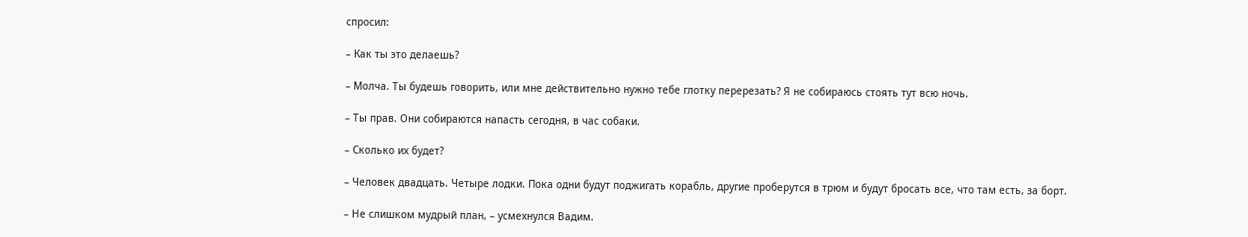спросил:

– Как ты это делаешь?

– Молча. Ты будешь говорить, или мне действительно нужно тебе глотку перерезать? Я не собираюсь стоять тут всю ночь.

– Ты прав. Они собираются напасть сегодня, в час собаки.

– Сколько их будет?

– Человек двадцать. Четыре лодки. Пока одни будут поджигать корабль, другие проберутся в трюм и будут бросать все, что там есть, за борт.

– Не слишком мудрый план, – усмехнулся Вадим.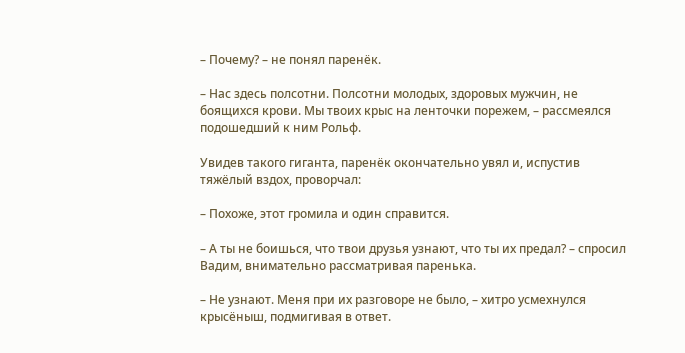– Почему? – не понял паренёк.

– Нас здесь полсотни. Полсотни молодых, здоровых мужчин, не боящихся крови. Мы твоих крыс на ленточки порежем, – рассмеялся подошедший к ним Рольф.

Увидев такого гиганта, паренёк окончательно увял и, испустив тяжёлый вздох, проворчал:

– Похоже, этот громила и один справится.

– А ты не боишься, что твои друзья узнают, что ты их предал? – спросил Вадим, внимательно рассматривая паренька.

– Не узнают. Меня при их разговоре не было, – хитро усмехнулся крысёныш, подмигивая в ответ.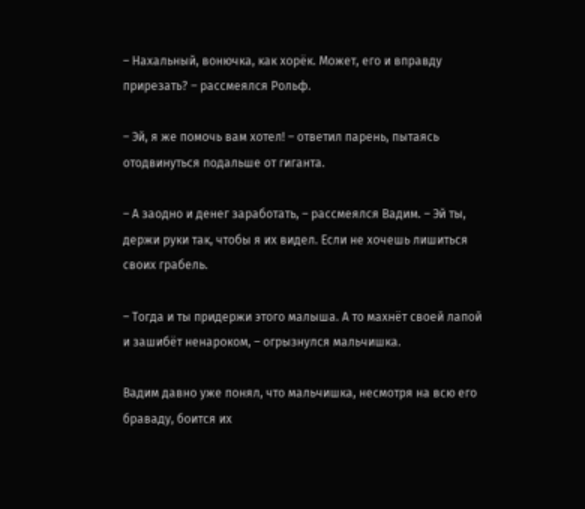– Нахальный, вонючка, как хорёк. Может, его и вправду прирезать? – рассмеялся Рольф.

– Эй, я же помочь вам хотел! – ответил парень, пытаясь отодвинуться подальше от гиганта.

– А заодно и денег заработать, – рассмеялся Вадим. – Эй ты, держи руки так, чтобы я их видел. Если не хочешь лишиться своих грабель.

– Тогда и ты придержи этого малыша. А то махнёт своей лапой и зашибёт ненароком, – огрызнулся мальчишка.

Вадим давно уже понял, что мальчишка, несмотря на всю его браваду, боится их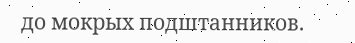до мокрых подштанников.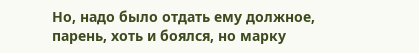Но, надо было отдать ему должное, парень, хоть и боялся, но марку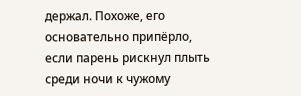держал. Похоже, его основательно припёрло, если парень рискнул плыть среди ночи к чужому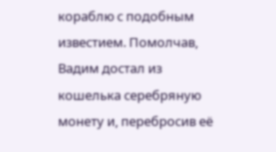кораблю с подобным известием. Помолчав, Вадим достал из кошелька серебряную монету и, перебросив её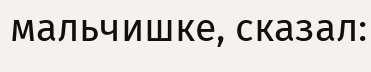мальчишке, сказал: